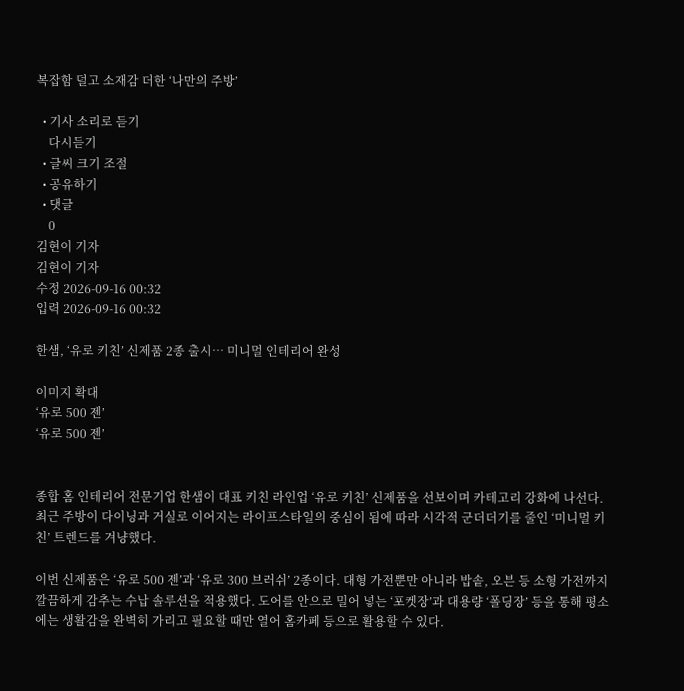복잡함 덜고 소재감 더한 ‘나만의 주방’

  • 기사 소리로 듣기
    다시듣기
  • 글씨 크기 조절
  • 공유하기
  • 댓글
    0
김현이 기자
김현이 기자
수정 2026-09-16 00:32
입력 2026-09-16 00:32

한샘, ‘유로 키친’ 신제품 2종 출시… 미니멀 인테리어 완성

이미지 확대
‘유로 500 젠’
‘유로 500 젠’


종합 홈 인테리어 전문기업 한샘이 대표 키친 라인업 ‘유로 키친’ 신제품을 선보이며 카테고리 강화에 나선다. 최근 주방이 다이닝과 거실로 이어지는 라이프스타일의 중심이 됨에 따라 시각적 군더더기를 줄인 ‘미니멀 키친’ 트렌드를 겨냥했다.

이번 신제품은 ‘유로 500 젠’과 ‘유로 300 브러쉬’ 2종이다. 대형 가전뿐만 아니라 밥솥, 오븐 등 소형 가전까지 깔끔하게 감추는 수납 솔루션을 적용했다. 도어를 안으로 밀어 넣는 ‘포켓장’과 대용량 ‘폴딩장’ 등을 통해 평소에는 생활감을 완벽히 가리고 필요할 때만 열어 홈카페 등으로 활용할 수 있다.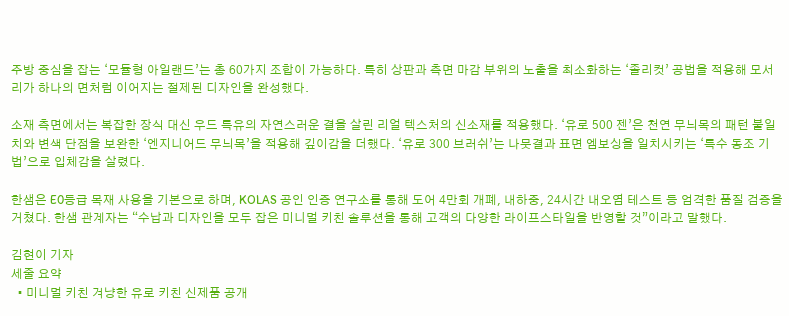주방 중심을 잡는 ‘모듈형 아일랜드’는 총 60가지 조합이 가능하다. 특히 상판과 측면 마감 부위의 노출을 최소화하는 ‘졸리컷’ 공법을 적용해 모서리가 하나의 면처럼 이어지는 절제된 디자인을 완성했다.

소재 측면에서는 복잡한 장식 대신 우드 특유의 자연스러운 결을 살린 리얼 텍스처의 신소재를 적용했다. ‘유로 500 젠’은 천연 무늬목의 패턴 불일치와 변색 단점을 보완한 ‘엔지니어드 무늬목’을 적용해 깊이감을 더했다. ‘유로 300 브러쉬’는 나뭇결과 표면 엠보싱을 일치시키는 ‘특수 동조 기법’으로 입체감을 살렸다.

한샘은 E0등급 목재 사용을 기본으로 하며, KOLAS 공인 인증 연구소를 통해 도어 4만회 개폐, 내하중, 24시간 내오염 테스트 등 엄격한 품질 검증을 거쳤다. 한샘 관계자는 “수납과 디자인을 모두 잡은 미니멀 키친 솔루션을 통해 고객의 다양한 라이프스타일을 반영할 것”이라고 말했다.

김현이 기자
세줄 요약
  • 미니멀 키친 겨냥한 유로 키친 신제품 공개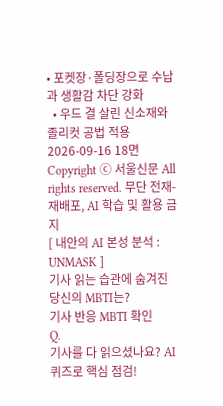• 포켓장·폴딩장으로 수납과 생활감 차단 강화
  • 우드 결 살린 신소재와 졸리컷 공법 적용
2026-09-16 18면
Copyright ⓒ 서울신문 All rights reserved. 무단 전재-재배포, AI 학습 및 활용 금지
[ 내안의 AI 본성 분석 :
UNMASK ]
기사 읽는 습관에 숨겨진 당신의 MBTI는?
기사 반응 MBTI 확인
Q.
기사를 다 읽으셨나요? AI 퀴즈로 핵심 점검!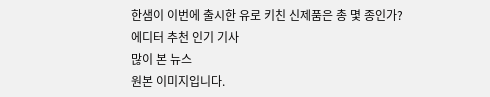한샘이 이번에 출시한 유로 키친 신제품은 총 몇 종인가?
에디터 추천 인기 기사
많이 본 뉴스
원본 이미지입니다.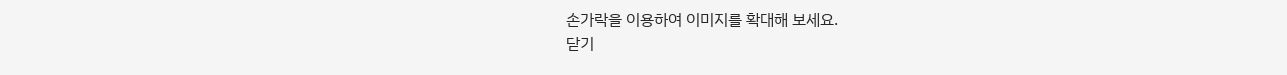손가락을 이용하여 이미지를 확대해 보세요.
닫기